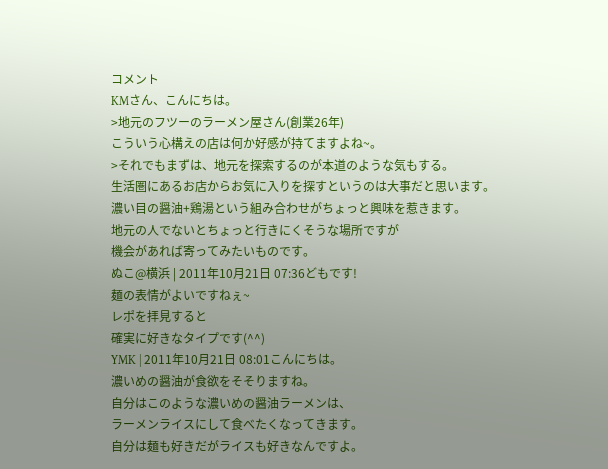コメント
KMさん、こんにちは。
>地元のフツーのラーメン屋さん(創業26年)
こういう心構えの店は何か好感が持てますよね~。
>それでもまずは、地元を探索するのが本道のような気もする。
生活圏にあるお店からお気に入りを探すというのは大事だと思います。
濃い目の醤油+鶏湯という組み合わせがちょっと興味を惹きます。
地元の人でないとちょっと行きにくそうな場所ですが
機会があれば寄ってみたいものです。
ぬこ@横浜 | 2011年10月21日 07:36どもです!
麺の表情がよいですねぇ~
レポを拝見すると
確実に好きなタイプです(^^)
YMK | 2011年10月21日 08:01こんにちは。
濃いめの醤油が食欲をそそりますね。
自分はこのような濃いめの醤油ラーメンは、
ラーメンライスにして食べたくなってきます。
自分は麺も好きだがライスも好きなんですよ。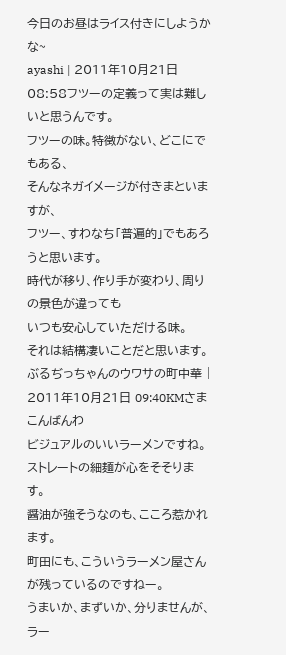今日のお昼はライス付きにしようかな~
ayashi | 2011年10月21日 08:58フツーの定義って実は難しいと思うんです。
フツーの味。特徴がない、どこにでもある、
そんなネガイメージが付きまといますが、
フツー、すわなち「普遍的」でもあろうと思います。
時代が移り、作り手が変わり、周りの景色が違っても
いつも安心していただける味。
それは結構凄いことだと思います。
ぶるぢっちゃんのウワサの町中華 | 2011年10月21日 09:40KMさま こんばんわ
ビジュアルのいいラーメンですね。
ストレートの細麺が心をそそります。
醤油が強そうなのも、こころ惹かれます。
町田にも、こういうラーメン屋さんが残っているのですねー。
うまいか、まずいか、分りませんが、ラー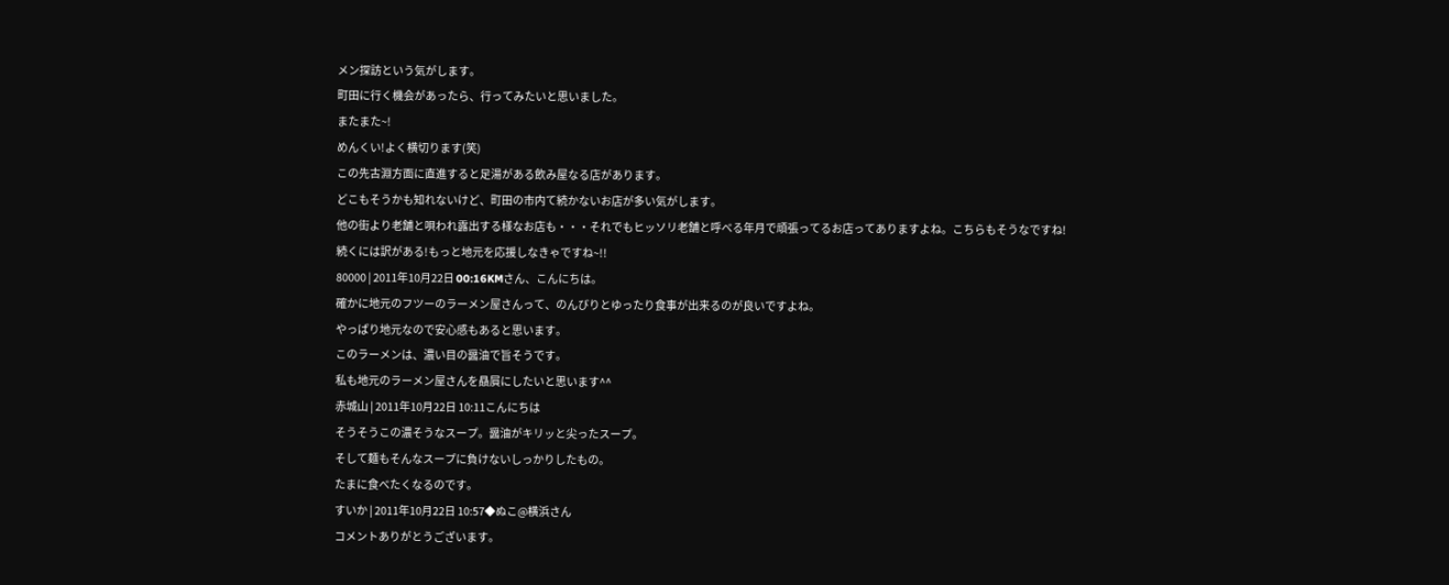メン探訪という気がします。
町田に行く機会があったら、行ってみたいと思いました。
またまた~!
めんくい!よく横切ります(笑)
この先古淵方面に直進すると足湯がある飲み屋なる店があります。
どこもそうかも知れないけど、町田の市内て続かないお店が多い気がします。
他の街より老舗と唄われ露出する様なお店も・・・それでもヒッソリ老舗と呼べる年月で頑張ってるお店ってありますよね。こちらもそうなですね!
続くには訳がある!もっと地元を応援しなきゃですね~!!
80000 | 2011年10月22日 00:16KMさん、こんにちは。
確かに地元のフツーのラーメン屋さんって、のんびりとゆったり食事が出来るのが良いですよね。
やっぱり地元なので安心感もあると思います。
このラーメンは、濃い目の醤油で旨そうです。
私も地元のラーメン屋さんを贔屓にしたいと思います^^
赤城山 | 2011年10月22日 10:11こんにちは
そうそうこの濃そうなスープ。醤油がキリッと尖ったスープ。
そして麺もそんなスープに負けないしっかりしたもの。
たまに食べたくなるのです。
すいか | 2011年10月22日 10:57◆ぬこ@横浜さん
コメントありがとうございます。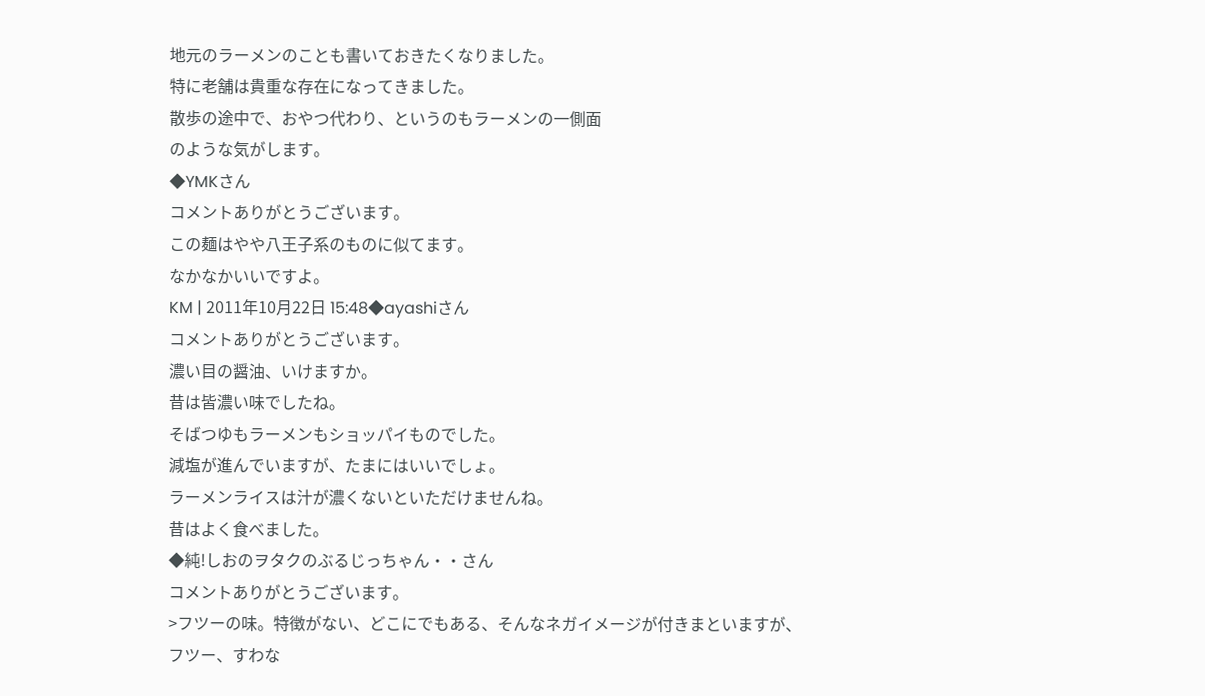地元のラーメンのことも書いておきたくなりました。
特に老舗は貴重な存在になってきました。
散歩の途中で、おやつ代わり、というのもラーメンの一側面
のような気がします。
◆YMKさん
コメントありがとうございます。
この麺はやや八王子系のものに似てます。
なかなかいいですよ。
KM | 2011年10月22日 15:48◆ayashiさん
コメントありがとうございます。
濃い目の醤油、いけますか。
昔は皆濃い味でしたね。
そばつゆもラーメンもショッパイものでした。
減塩が進んでいますが、たまにはいいでしょ。
ラーメンライスは汁が濃くないといただけませんね。
昔はよく食べました。
◆純!しおのヲタクのぶるじっちゃん・・さん
コメントありがとうございます。
>フツーの味。特徴がない、どこにでもある、そんなネガイメージが付きまといますが、
フツー、すわな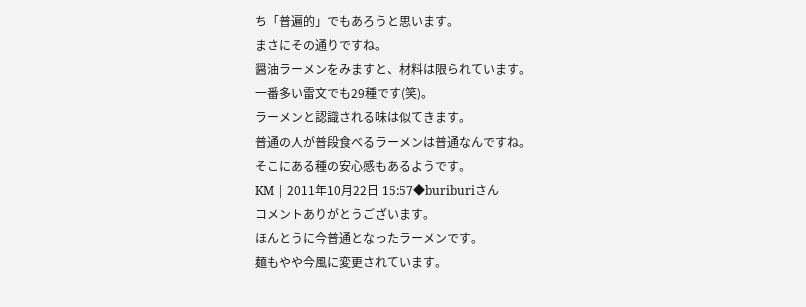ち「普遍的」でもあろうと思います。
まさにその通りですね。
醤油ラーメンをみますと、材料は限られています。
一番多い雷文でも29種です(笑)。
ラーメンと認識される味は似てきます。
普通の人が普段食べるラーメンは普通なんですね。
そこにある種の安心感もあるようです。
KM | 2011年10月22日 15:57◆buriburiさん
コメントありがとうございます。
ほんとうに今普通となったラーメンです。
麺もやや今風に変更されています。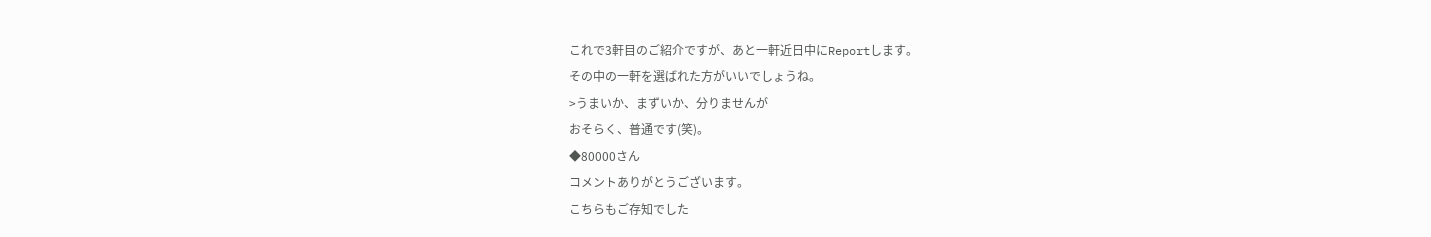これで3軒目のご紹介ですが、あと一軒近日中にReportします。
その中の一軒を選ばれた方がいいでしょうね。
>うまいか、まずいか、分りませんが
おそらく、普通です(笑)。
◆80000さん
コメントありがとうございます。
こちらもご存知でした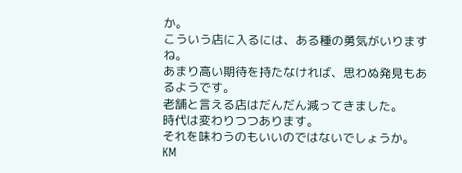か。
こういう店に入るには、ある種の勇気がいりますね。
あまり高い期待を持たなければ、思わぬ発見もあるようです。
老舗と言える店はだんだん減ってきました。
時代は変わりつつあります。
それを味わうのもいいのではないでしょうか。
KM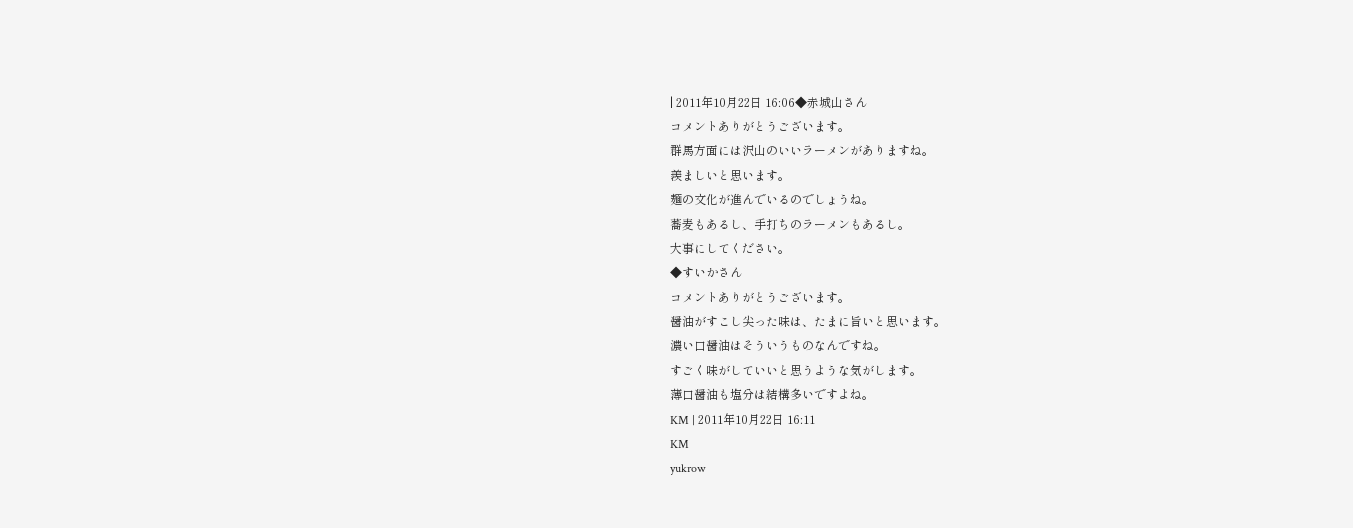| 2011年10月22日 16:06◆赤城山さん
コメントありがとうございます。
群馬方面には沢山のいいラーメンがありますね。
羨ましいと思います。
麺の文化が進んでいるのでしょうね。
蕎麦もあるし、手打ちのラーメンもあるし。
大事にしてください。
◆すいかさん
コメントありがとうございます。
醤油がすこし尖った味は、たまに旨いと思います。
濃い口醤油はそういうものなんですね。
すごく味がしていいと思うような気がします。
薄口醤油も塩分は結構多いですよね。
KM | 2011年10月22日 16:11
KM
yukrow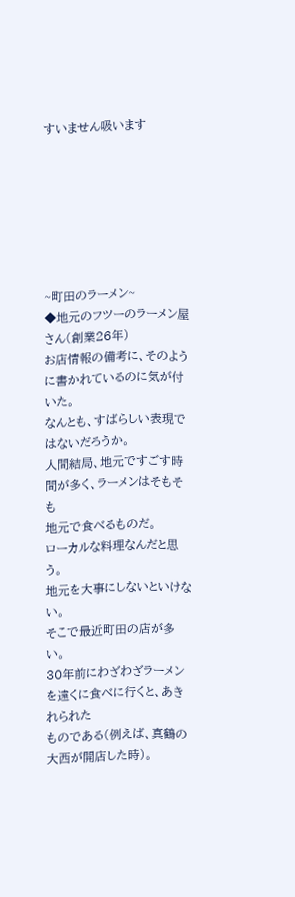すいません吸います







~町田のラーメン~
◆地元のフツーのラーメン屋さん(創業26年)
お店情報の備考に、そのように書かれているのに気が付いた。
なんとも、すばらしい表現ではないだろうか。
人間結局、地元ですごす時間が多く、ラーメンはそもそも
地元で食べるものだ。
ローカルな料理なんだと思う。
地元を大事にしないといけない。
そこで最近町田の店が多い。
30年前にわざわざラーメンを遠くに食べに行くと、あきれられた
ものである(例えば、真鶴の大西が開店した時)。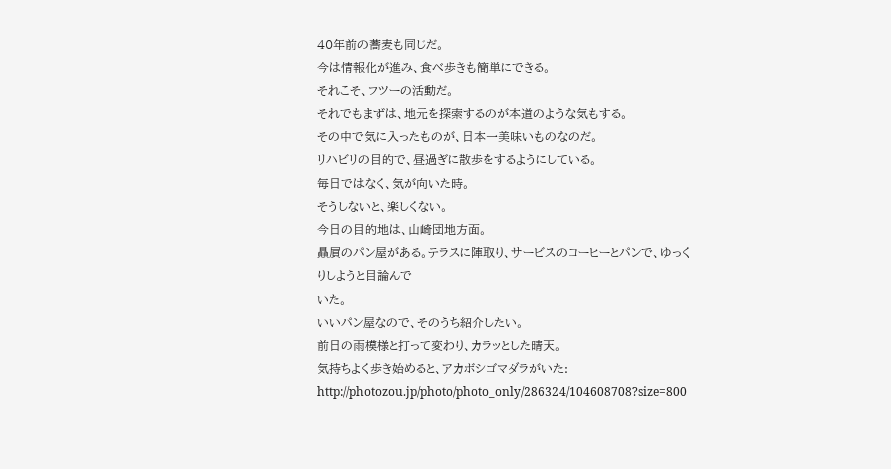40年前の蕎麦も同じだ。
今は情報化が進み、食べ歩きも簡単にできる。
それこそ、フツーの活動だ。
それでもまずは、地元を探索するのが本道のような気もする。
その中で気に入ったものが、日本一美味いものなのだ。
リハビリの目的で、昼過ぎに散歩をするようにしている。
毎日ではなく、気が向いた時。
そうしないと、楽しくない。
今日の目的地は、山崎団地方面。
贔屓のパン屋がある。テラスに陣取り、サービスのコーヒーとパンで、ゆっくりしようと目論んで
いた。
いいパン屋なので、そのうち紹介したい。
前日の雨模様と打って変わり、カラッとした晴天。
気持ちよく歩き始めると、アカボシゴマダラがいた:
http://photozou.jp/photo/photo_only/286324/104608708?size=800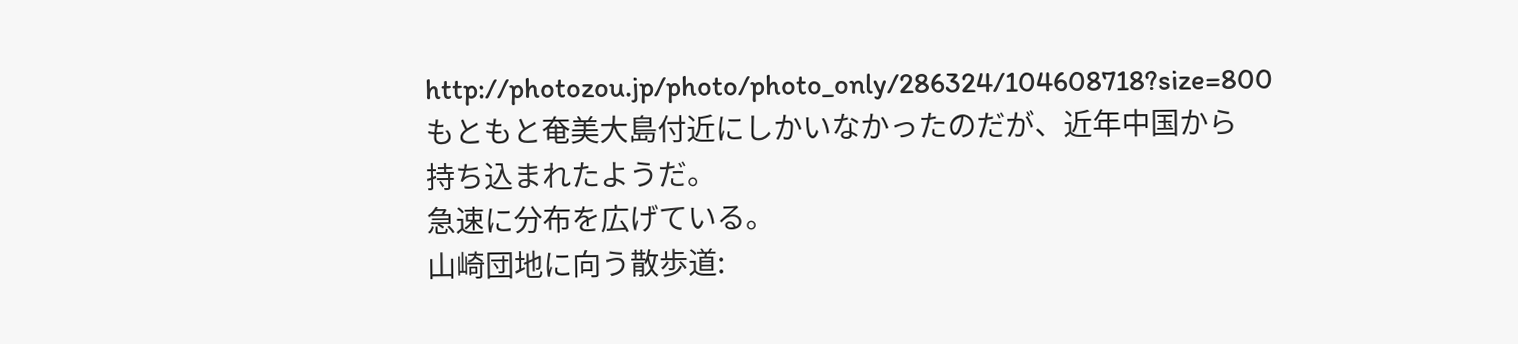http://photozou.jp/photo/photo_only/286324/104608718?size=800
もともと奄美大島付近にしかいなかったのだが、近年中国から
持ち込まれたようだ。
急速に分布を広げている。
山崎団地に向う散歩道: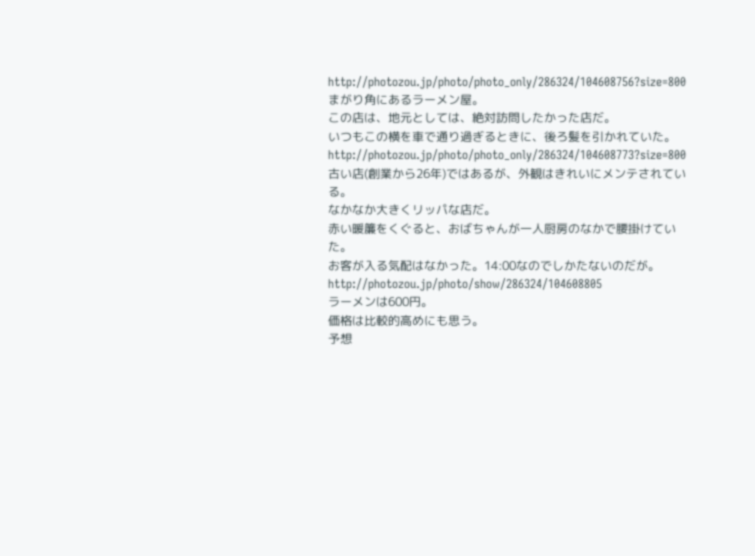http://photozou.jp/photo/photo_only/286324/104608756?size=800
まがり角にあるラーメン屋。
この店は、地元としては、絶対訪問したかった店だ。
いつもこの横を車で通り過ぎるときに、後ろ髪を引かれていた。
http://photozou.jp/photo/photo_only/286324/104608773?size=800
古い店(創業から26年)ではあるが、外観はきれいにメンテされている。
なかなか大きくリッパな店だ。
赤い暖簾をくぐると、おばちゃんが一人厨房のなかで腰掛けていた。
お客が入る気配はなかった。14:00なのでしかたないのだが。
http://photozou.jp/photo/show/286324/104608805
ラーメンは600円。
価格は比較的高めにも思う。
予想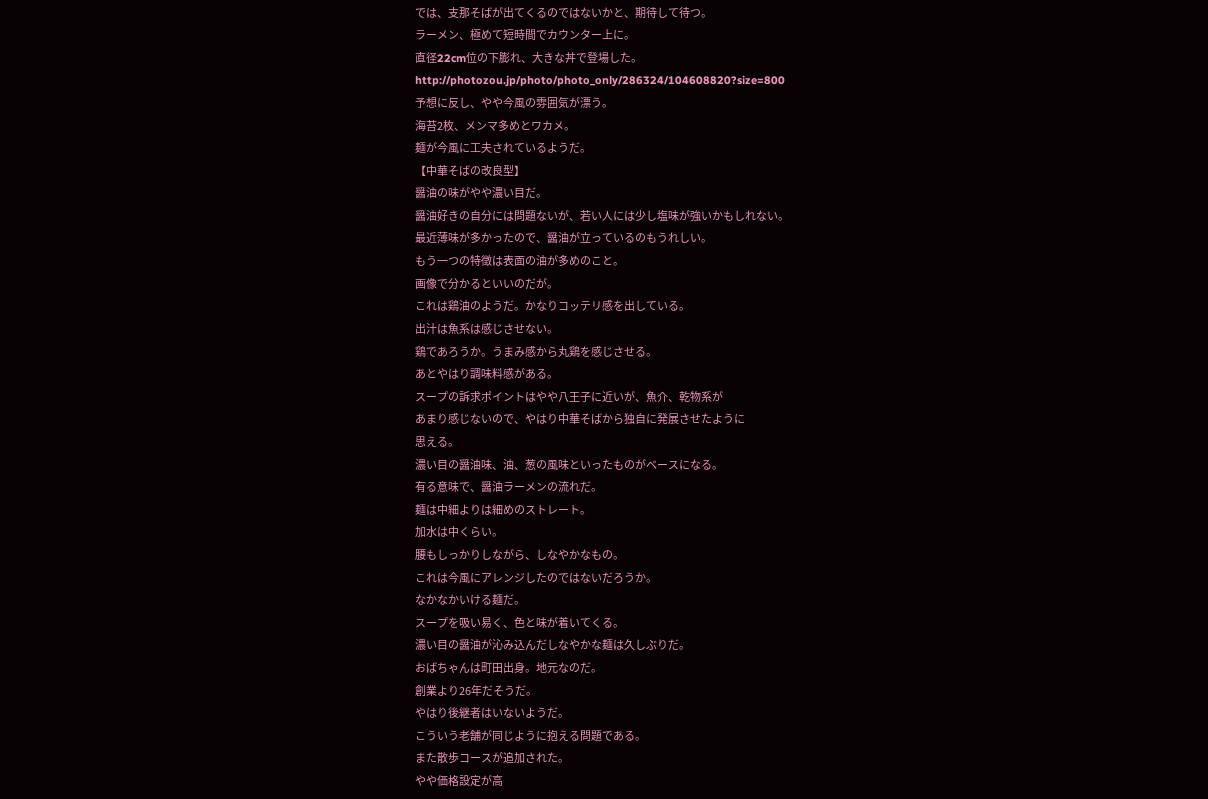では、支那そばが出てくるのではないかと、期待して待つ。
ラーメン、極めて短時間でカウンター上に。
直径22cm位の下膨れ、大きな丼で登場した。
http://photozou.jp/photo/photo_only/286324/104608820?size=800
予想に反し、やや今風の雰囲気が漂う。
海苔2枚、メンマ多めとワカメ。
麺が今風に工夫されているようだ。
【中華そばの改良型】
醤油の味がやや濃い目だ。
醤油好きの自分には問題ないが、若い人には少し塩味が強いかもしれない。
最近薄味が多かったので、醤油が立っているのもうれしい。
もう一つの特徴は表面の油が多めのこと。
画像で分かるといいのだが。
これは鶏油のようだ。かなりコッテリ感を出している。
出汁は魚系は感じさせない。
鶏であろうか。うまみ感から丸鶏を感じさせる。
あとやはり調味料感がある。
スープの訴求ポイントはやや八王子に近いが、魚介、乾物系が
あまり感じないので、やはり中華そばから独自に発展させたように
思える。
濃い目の醤油味、油、葱の風味といったものがベースになる。
有る意味で、醤油ラーメンの流れだ。
麺は中細よりは細めのストレート。
加水は中くらい。
腰もしっかりしながら、しなやかなもの。
これは今風にアレンジしたのではないだろうか。
なかなかいける麺だ。
スープを吸い易く、色と味が着いてくる。
濃い目の醤油が沁み込んだしなやかな麺は久しぶりだ。
おばちゃんは町田出身。地元なのだ。
創業より26年だそうだ。
やはり後継者はいないようだ。
こういう老舗が同じように抱える問題である。
また散歩コースが追加された。
やや価格設定が高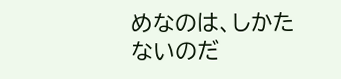めなのは、しかたないのだ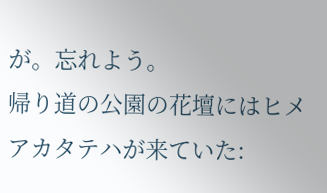が。忘れよう。
帰り道の公園の花壇にはヒメアカタテハが来ていた: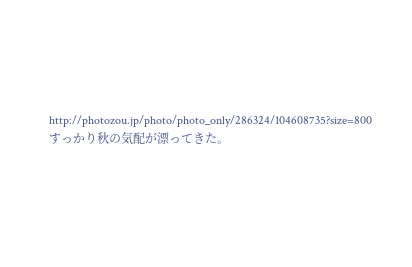http://photozou.jp/photo/photo_only/286324/104608735?size=800
すっかり秋の気配が漂ってきた。